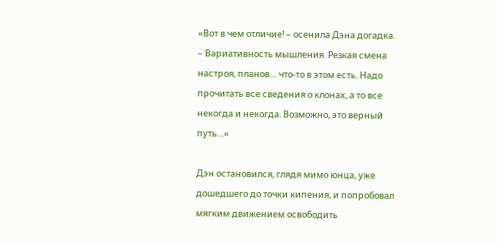«Вот в чем отличие! – осенила Дэна догадка. – Вариативность мышления. Резкая смена настроя, планов… что-то в этом есть. Надо прочитать все сведения о клонах, а то все некогда и некогда. Возможно, это верный путь…»

Дэн остановился, глядя мимо юнца, уже дошедшего до точки кипения, и попробовал мягким движением освободить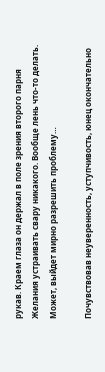рукав. Краем глаза он держал в поле зрения второго парня Желания устраивать свару никакого. Вообще лень что-то делать. Может, выйдет мирно разрешить проблему…

Почувствовав неуверенность, уступчивость, юнец окончательно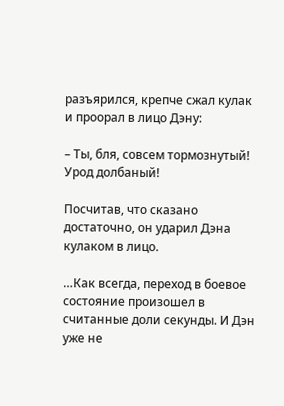разъярился, крепче сжал кулак и проорал в лицо Дэну:

– Ты, бля, совсем тормознутый! Урод долбаный!

Посчитав, что сказано достаточно, он ударил Дэна кулаком в лицо.

…Как всегда, переход в боевое состояние произошел в считанные доли секунды. И Дэн уже не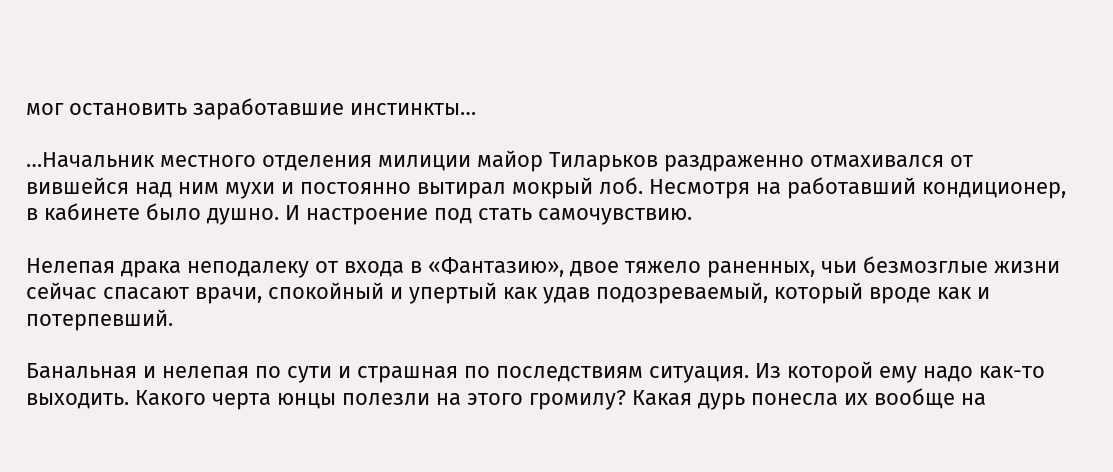мог остановить заработавшие инстинкты…

…Начальник местного отделения милиции майор Тиларьков раздраженно отмахивался от вившейся над ним мухи и постоянно вытирал мокрый лоб. Несмотря на работавший кондиционер, в кабинете было душно. И настроение под стать самочувствию.

Нелепая драка неподалеку от входа в «Фантазию», двое тяжело раненных, чьи безмозглые жизни сейчас спасают врачи, спокойный и упертый как удав подозреваемый, который вроде как и потерпевший.

Банальная и нелепая по сути и страшная по последствиям ситуация. Из которой ему надо как-то выходить. Какого черта юнцы полезли на этого громилу? Какая дурь понесла их вообще на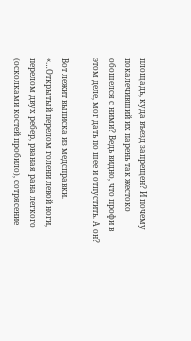площадь, куда въезд запрещен? И почему покалечивший их парень так жестоко обошелся с ними? Ведь видно, что профи в этом деле, мог дать по шее и отпустить. А он?

Вот лежит выписка из медсправки. «…Открытый перелом голени левой ноги, перелом двух ребер, рваная рана легкого (осколками костей пробило), сотрясение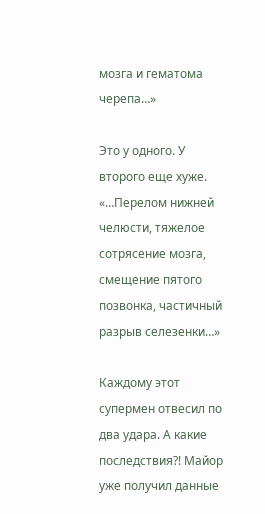мозга и гематома черепа…»

Это у одного. У второго еще хуже. «…Перелом нижней челюсти, тяжелое сотрясение мозга, смещение пятого позвонка, частичный разрыв селезенки…»

Каждому этот супермен отвесил по два удара. А какие последствия?! Майор уже получил данные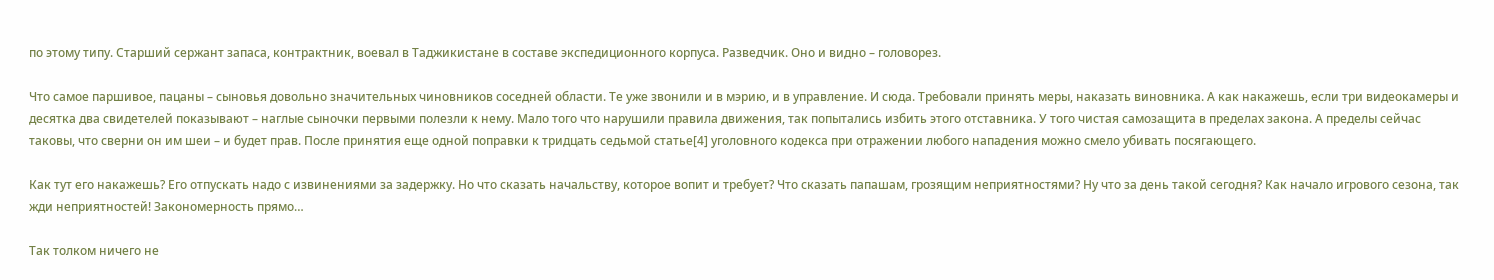по этому типу. Старший сержант запаса, контрактник, воевал в Таджикистане в составе экспедиционного корпуса. Разведчик. Оно и видно – головорез.

Что самое паршивое, пацаны – сыновья довольно значительных чиновников соседней области. Те уже звонили и в мэрию, и в управление. И сюда. Требовали принять меры, наказать виновника. А как накажешь, если три видеокамеры и десятка два свидетелей показывают – наглые сыночки первыми полезли к нему. Мало того что нарушили правила движения, так попытались избить этого отставника. У того чистая самозащита в пределах закона. А пределы сейчас таковы, что сверни он им шеи – и будет прав. После принятия еще одной поправки к тридцать седьмой статье[4] уголовного кодекса при отражении любого нападения можно смело убивать посягающего.

Как тут его накажешь? Его отпускать надо с извинениями за задержку. Но что сказать начальству, которое вопит и требует? Что сказать папашам, грозящим неприятностями? Ну что за день такой сегодня? Как начало игрового сезона, так жди неприятностей! Закономерность прямо…

Так толком ничего не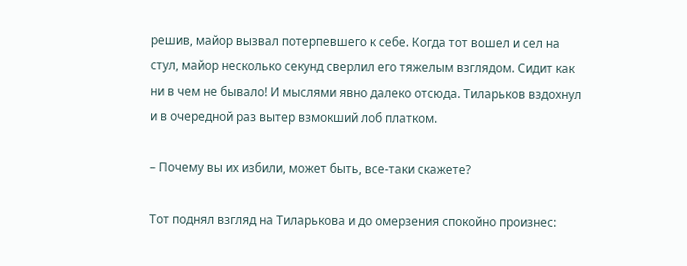решив, майор вызвал потерпевшего к себе. Когда тот вошел и сел на стул, майор несколько секунд сверлил его тяжелым взглядом. Сидит как ни в чем не бывало! И мыслями явно далеко отсюда. Тиларьков вздохнул и в очередной раз вытер взмокший лоб платком.

– Почему вы их избили, может быть, все-таки скажете?

Тот поднял взгляд на Тиларькова и до омерзения спокойно произнес: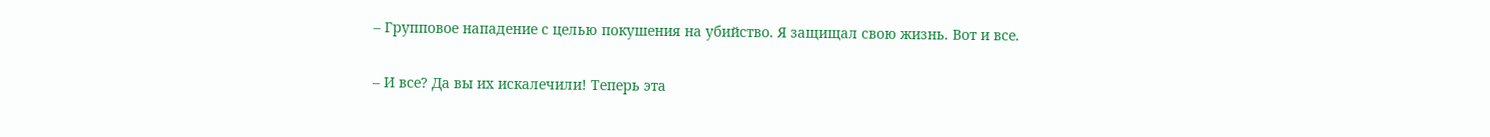– Групповое нападение с целью покушения на убийство. Я защищал свою жизнь. Вот и все.

– И все? Да вы их искалечили! Теперь эта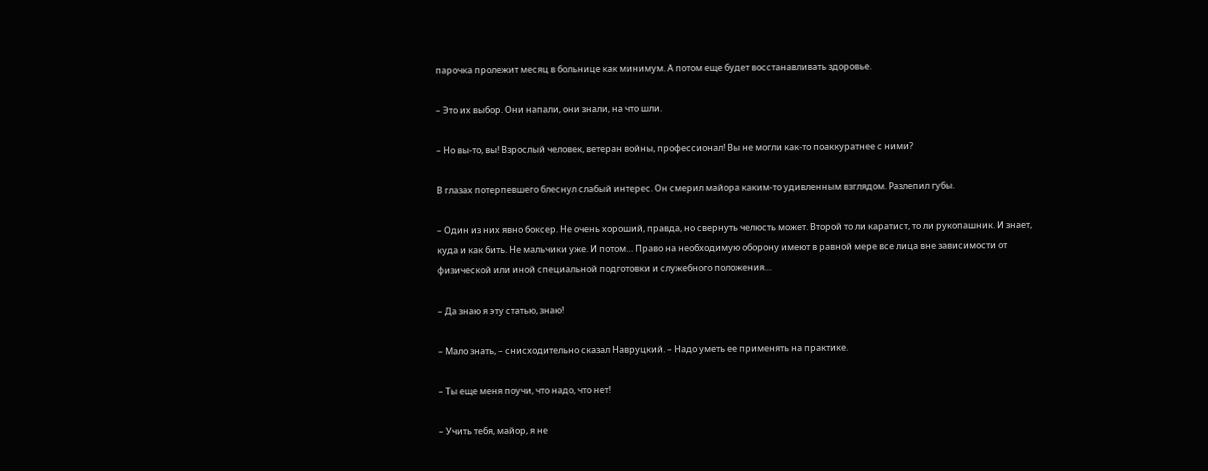парочка пролежит месяц в больнице как минимум. А потом еще будет восстанавливать здоровье.

– Это их выбор. Они напали, они знали, на что шли.

– Но вы-то, вы! Взрослый человек, ветеран войны, профессионал! Вы не могли как-то поаккуратнее с ними?

В глазах потерпевшего блеснул слабый интерес. Он смерил майора каким-то удивленным взглядом. Разлепил губы.

– Один из них явно боксер. Не очень хороший, правда, но свернуть челюсть может. Второй то ли каратист, то ли рукопашник. И знает, куда и как бить. Не мальчики уже. И потом… Право на необходимую оборону имеют в равной мере все лица вне зависимости от физической или иной специальной подготовки и служебного положения…

– Да знаю я эту статью, знаю!

– Мало знать, – снисходительно сказал Навруцкий. – Надо уметь ее применять на практике.

– Ты еще меня поучи, что надо, что нет!

– Учить тебя, майор, я не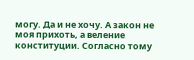могу. Да и не хочу. А закон не моя прихоть, а веление конституции. Согласно тому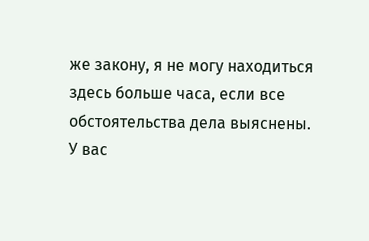же закону, я не могу находиться здесь больше часа, если все обстоятельства дела выяснены. У вас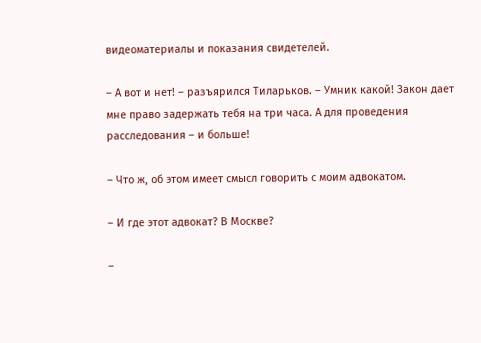видеоматериалы и показания свидетелей.

– А вот и нет! – разъярился Тиларьков. – Умник какой! Закон дает мне право задержать тебя на три часа. А для проведения расследования – и больше!

– Что ж, об этом имеет смысл говорить с моим адвокатом.

– И где этот адвокат? В Москве?

–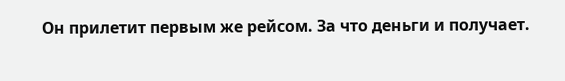Он прилетит первым же рейсом. За что деньги и получает.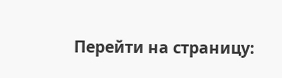Перейти на страницу: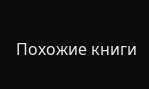Похожие книги